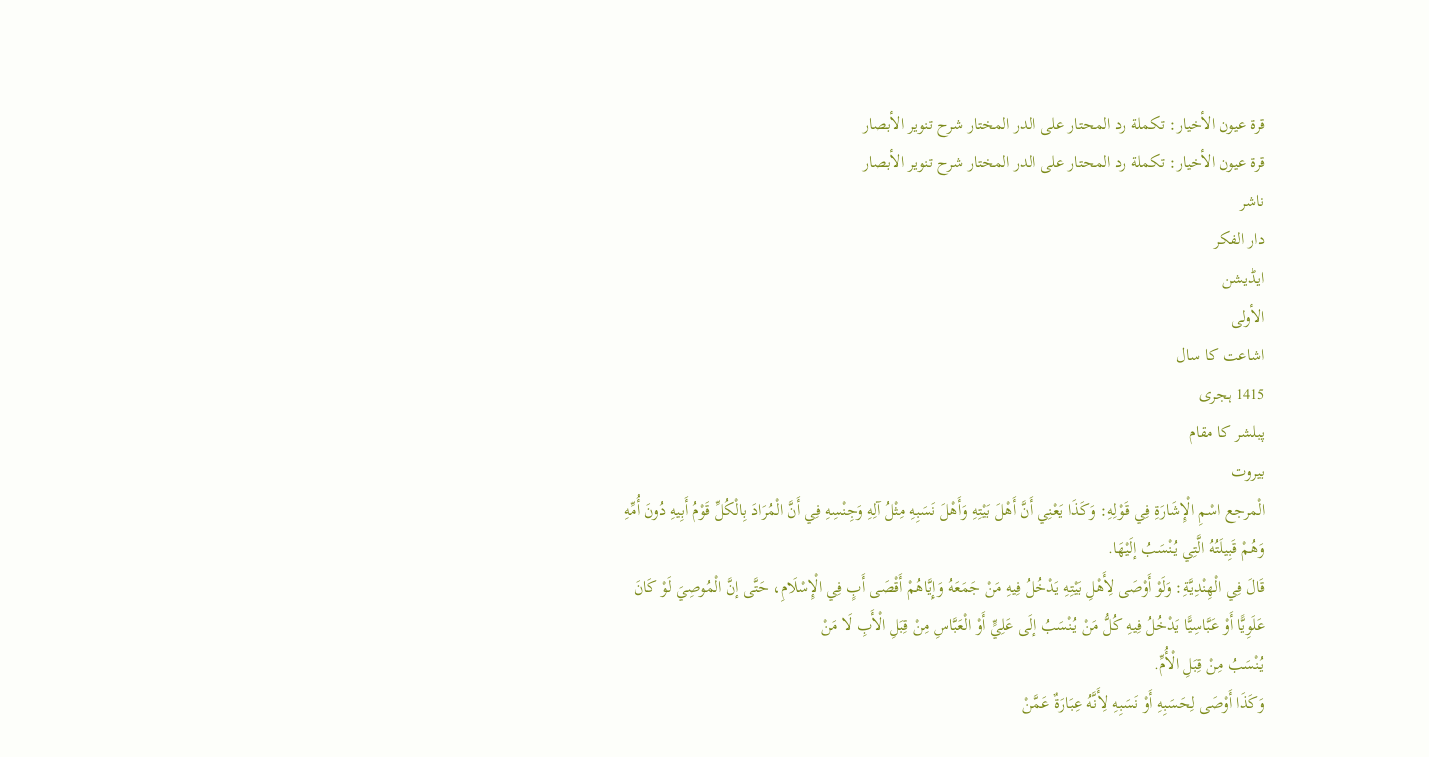قرة عيون الأخيار: تكملة رد المحتار على الدر المختار شرح تنوير الأبصار
قرة عيون الأخيار: تكملة رد المحتار على الدر المختار شرح تنوير الأبصار
ناشر
دار الفكر
ایڈیشن
الأولى
اشاعت کا سال
1415 ہجری
پبلشر کا مقام
بيروت
الْمرجع اسْمِ الْإِشَارَةِ فِي قَوْلِهِ: وَكَذَا يَعْنِي أَنَّ أَهْلَ بَيْتِهِ وَأَهْلَ نَسَبِهِ مِثْلُ آلِهِ وَجِنْسِهِ فِي أَنَّ الْمُرَادَ بِالْكُلِّ قَوْمُ أَبِيهِ دُونَ أُمِّهِ وَهُمْ قَبِيلَتُهُ الَّتِي يُنْسَبُ إلَيْهَا.
قَالَ فِي الْهِنْدِيَّةِ: وَلَوْ أَوْصَى لِأَهْلِ بَيْتِهِ يَدْخُلُ فِيهِ مَنْ جَمَعَهُ وَإِيَّاهُمْ أَقْصَى أَبٍ فِي الْإِسْلَامِ، حَتَّى إنَّ الْمُوصِيَ لَوْ كَانَ عَلَوِيًّا أَوْ عَبَّاسِيًّا يَدْخُلُ فِيهِ كُلُّ مَنْ يُنْسَبُ إلَى عَلِيٍّ أَوْ الْعَبَّاسِ مِنْ قِبَلِ الْأَبِ لَا مَنْ
يُنْسَبُ مِنْ قِبَلِ الْأُمِّ.
وَكَذَا أَوْصَى لِحَسَبِهِ أَوْ نَسَبِهِ لِأَنَّهُ عِبَارَةٌ عَمَّنْ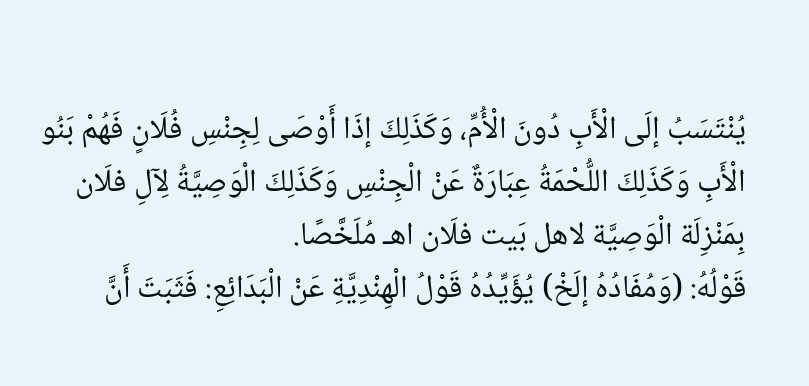يُنْتَسَبُ إلَى الْأَبِ دُونَ الْأُمِّ، وَكَذَلِكَ إذَا أَوْصَى لِجِنْسِ فُلَانٍ فَهُمْ بَنُو الْأَبِ وَكَذَلِكَ اللُّحْمَةُ عِبَارَةٌ عَنْ الْجِنْسِ وَكَذَلِكَ الْوَصِيَّةُ لِآلِ فلَان بِمَنْزِلَة الْوَصِيَّة لاهل بَيت فلَان اهـ مُلَخَّصًا.
قَوْلُهُ: (وَمُفَادُهُ إلَخْ) يُؤَيِّدُهُ قَوْلُ الْهِنْدِيَّةِ عَنْ الْبَدَائِعِ: فَثَبَتَ أَنَّ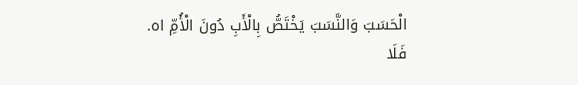الْحَسَبَ وَالنَّسَبَ يَخْتَصُّ بِالْأَبِ دُونَ الْأُمِّ اه.
فَلَا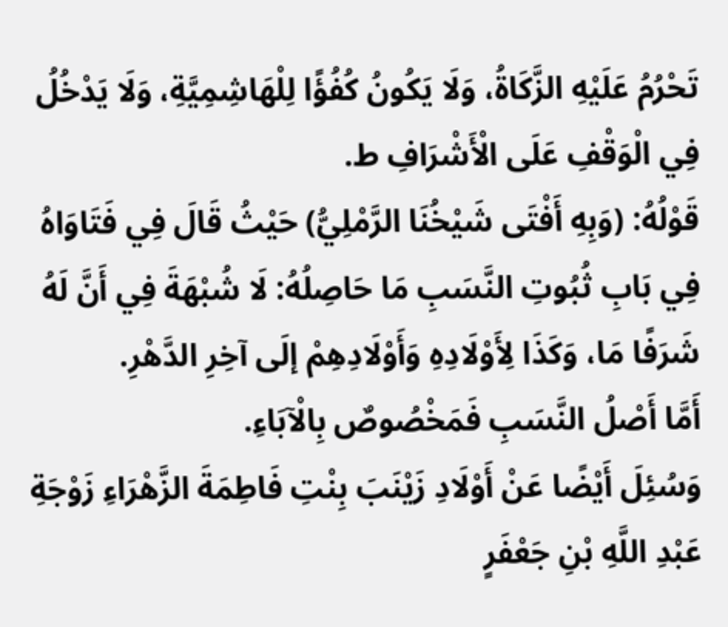تَحْرُمُ عَلَيْهِ الزَّكَاةُ، وَلَا يَكُونُ كُفُؤًا لِلْهَاشِمِيَّةِ، وَلَا يَدْخُلُ فِي الْوَقْفِ عَلَى الْأَشْرَافِ ط.
قَوْلُهُ: (وَبِهِ أَفْتَى شَيْخُنَا الرَّمْلِيُّ) حَيْثُ قَالَ فِي فَتَاوَاهُ فِي بَابِ ثُبُوتِ النَّسَبِ مَا حَاصِلُهُ: لَا شُبْهَةَ فِي أَنَّ لَهُ شَرَفًا مَا، وَكَذَا لِأَوْلَادِهِ وَأَوْلَادِهِمْ إلَى آخِرِ الدَّهْرِ.
أَمَّا أَصْلُ النَّسَبِ فَمَخْصُوصٌ بِالْآبَاءِ.
وَسُئِلَ أَيْضًا عَنْ أَوْلَادِ زَيْنَبَ بِنْتِ فَاطِمَةَ الزَّهْرَاءِ زَوْجَةِ عَبْدِ اللَّهِ بْنِ جَعْفَرٍ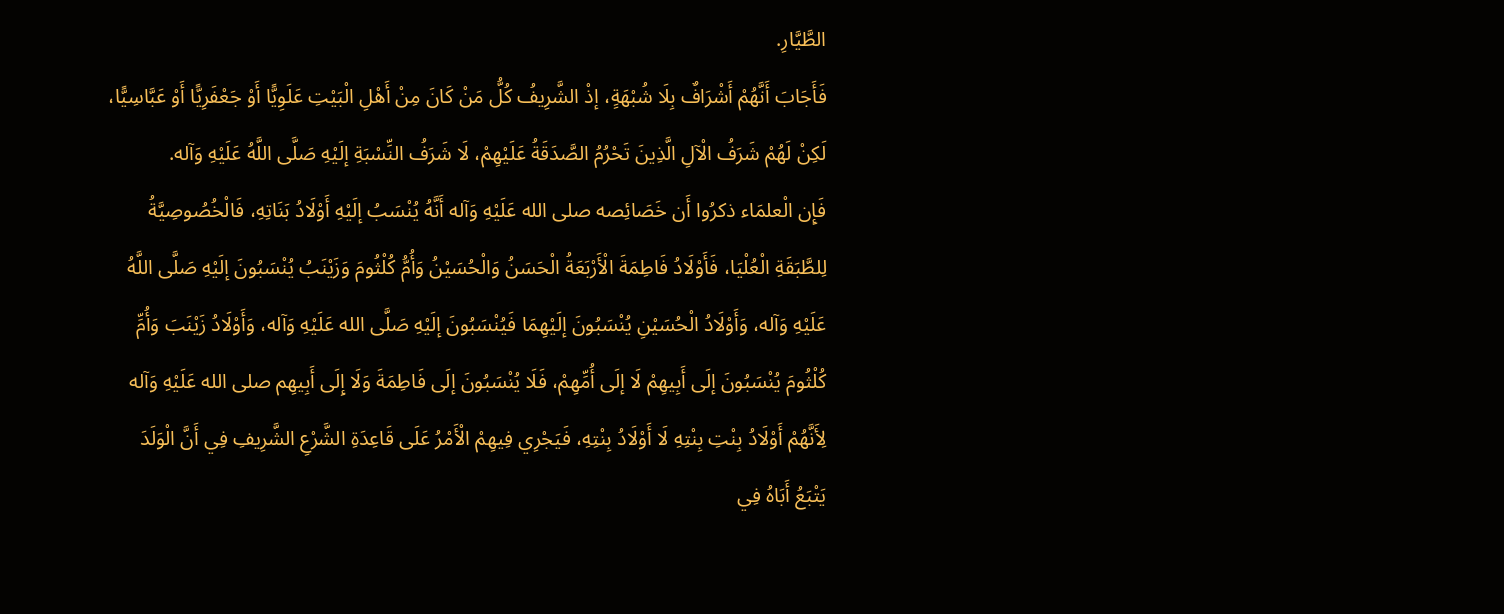الطَّيَّارِ.
فَأَجَابَ أَنَّهُمْ أَشْرَافٌ بِلَا شُبْهَةٍ، إذْ الشَّرِيفُ كُلُّ مَنْ كَانَ مِنْ أَهْلِ الْبَيْتِ عَلَوِيًّا أَوْ جَعْفَرِيًّا أَوْ عَبَّاسِيًّا، لَكِنْ لَهُمْ شَرَفُ الْآلِ الَّذِينَ تَحْرُمُ الصَّدَقَةُ عَلَيْهِمْ، لَا شَرَفُ النِّسْبَةِ إلَيْهِ صَلَّى اللَّهُ عَلَيْهِ وَآله.
فَإِن الْعلمَاء ذكرُوا أَن خَصَائِصه صلى الله عَلَيْهِ وَآله أَنَّهُ يُنْسَبُ إلَيْهِ أَوْلَادُ بَنَاتِهِ، فَالْخُصُوصِيَّةُ لِلطَّبَقَةِ الْعُلْيَا، فَأَوْلَادُ فَاطِمَةَ الْأَرْبَعَةُ الْحَسَنُ وَالْحُسَيْنُ وَأُمُّ كُلْثُومَ وَزَيْنَبُ يُنْسَبُونَ إلَيْهِ صَلَّى اللَّهُ عَلَيْهِ وَآله، وَأَوْلَادُ الْحُسَيْنِ يُنْسَبُونَ إلَيْهِمَا فَيُنْسَبُونَ إلَيْهِ صَلَّى الله عَلَيْهِ وَآله، وَأَوْلَادُ زَيْنَبَ وَأُمِّ كُلْثُومَ يُنْسَبُونَ إلَى أَبِيهِمْ لَا إلَى أُمِّهِمْ، فَلَا يُنْسَبُونَ إلَى فَاطِمَةَ وَلَا إِلَى أَبِيهِم صلى الله عَلَيْهِ وَآله لِأَنَّهُمْ أَوْلَادُ بِنْتِ بِنْتِهِ لَا أَوْلَادُ بِنْتِهِ، فَيَجْرِي فِيهِمْ الْأَمْرُ عَلَى قَاعِدَةِ الشَّرْعِ الشَّرِيفِ فِي أَنَّ الْوَلَدَ يَتْبَعُ أَبَاهُ فِي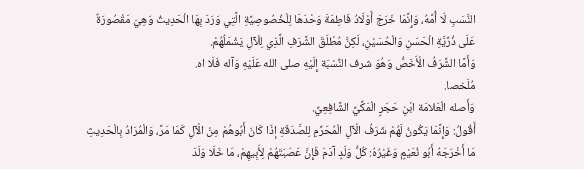النَّسَبِ لَا أُمَّهُ، وَإِنَّمَا خَرَجَ أَوْلَادُ فَاطِمَةَ وَحْدَهَا لِلْخُصُوصِيَّةِ الَّتِي وَرَدَ بِهَا الْحَدِيثُ وَهِيَ مَقْصُورَةٌ عَلَى ذُرِّيَّةِ الْحَسَنِ وَالْحُسَيْنِ، لَكِنَّ مُطْلَقَ الشَّرَفِ الَّذِي لِلْآلِ يَشْمَلُهُمْ.
وَأَمَّا الشَّرَفُ الْأَخَصُّ وَهُوَ شرف النِّسْبَة إِلَيْهِ صلى الله عَلَيْهِ وَآله فَلَا اه.
مُلَخصا.
وَأَصله الْعَلامَة ابْنِ حَجَرٍ الْمَكِّيِّ الشَّافِعِيِّ.
أَقُولُ: وَإِنَّمَا يَكُونُ لَهُمْ شَرَفُ الْآلِ الْمُحَرِّمِ لِلصَّدَقَةِ إذَا كَانَ أَبُوهُمْ مِنْ الْآلِ كَمَا مَرَّ، وَالْمُرَادُ بِالْحَدِيثِ مَا أَخْرَجَهُ أَبُو نُعَيْمٍ وَغَيْرُهُ: كُلُّ وَلَدٍ آدَمَ فَإِنَّ عَصَبَتَهُمْ لِأَبِيهِمْ، مَا خَلَا وَلَدَ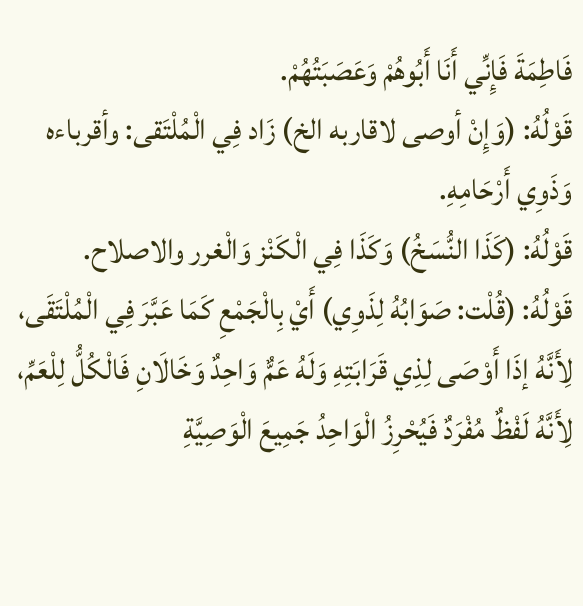فَاطِمَةَ فَإِنِّي أَنَا أَبُوهُمْ وَعَصَبَتُهُمْ.
قَوْلُهُ: (وَإِنْ أوصى لاقاربه الخ) زَاد فِي الْمُلْتَقى: وأقرباءه وَذَوِي أَرْحَامِهِ.
قَوْلُهُ: (كَذَا النُّسَخُ) وَكَذَا فِي الْكَنْز وَالْغرر والاصلاح.
قَوْلُهُ: (قُلْت: صَوَابُهُ لِذَوِي) أَيْ بِالْجَمْعِ كَمَا عَبَّرَ فِي الْمُلْتَقَى، لِأَنَّهُ إذَا أَوْصَى لِذِي قَرَابَتِهِ وَلَهُ عَمٌّ وَاحِدٌ وَخَالَانِ فَالْكُلُّ لِلْعَمِّ، لِأَنَّهُ لَفْظٌ مُفْرَدٌ فَيُحْرِزُ الْوَاحِدُ جَمِيعَ الْوَصِيَّةِ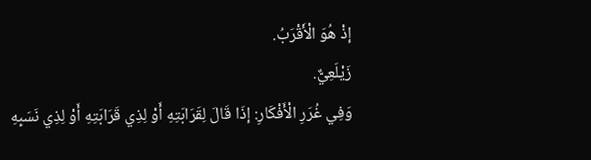إذْ هُوَ الْأَقْرَبُ.
زَيْلَعِيٌّ.
وَفِي غُرَرِ الْأَفْكَارِ: إذَا قَالَ لِقَرَابَتِهِ أَوْ لِذِي قَرَابَتِهِ أَوْ لِذِي نَسَبِهِ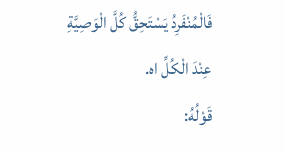فَالْمُنْفَرِدُ يَسْتَحِقُّ كُلَّ الْوَصِيَّةِ عِنْدَ الْكُلِّ اه.
قَوْلُهُ: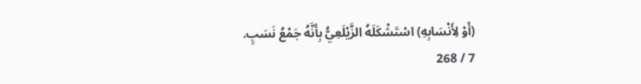(أَوْ لِأَنْسَابِهِ) اسْتَشْكَلَهُ الزَّيْلَعِيُّ بِأَنَّهُ جَمْعُ نَسَبٍ.
7 / 268